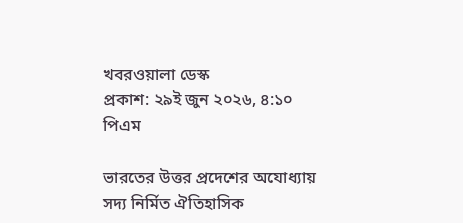খবরওয়ালা ডেস্ক
প্রকাশ: ২৯ই জুন ২০২৬, ৪:১০ পিএম

ভারতের উত্তর প্রদেশের অযোধ্যায় সদ্য নির্মিত ঐতিহাসিক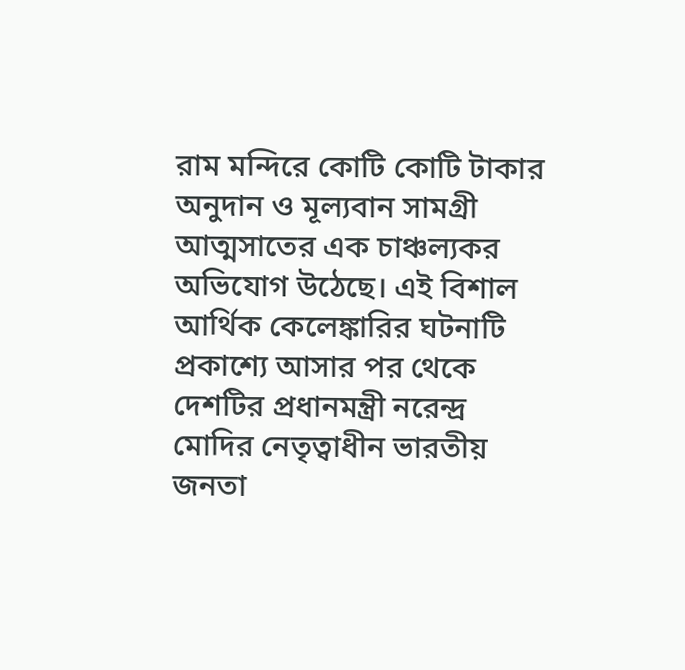রাম মন্দিরে কোটি কোটি টাকার অনুদান ও মূল্যবান সামগ্রী আত্মসাতের এক চাঞ্চল্যকর অভিযোগ উঠেছে। এই বিশাল আর্থিক কেলেঙ্কারির ঘটনাটি প্রকাশ্যে আসার পর থেকে দেশটির প্রধানমন্ত্রী নরেন্দ্র মোদির নেতৃত্বাধীন ভারতীয় জনতা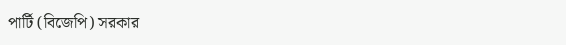পার্টি (বিজেপি) সরকার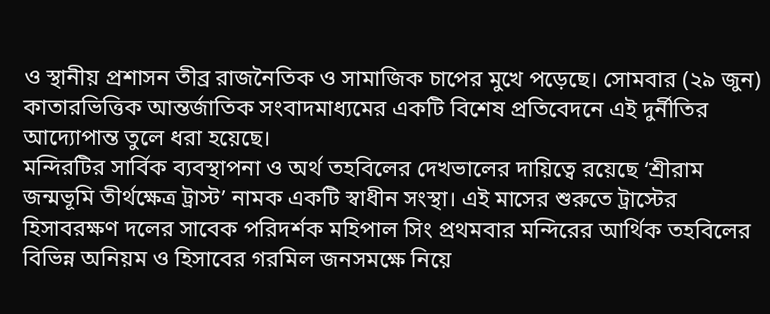ও স্থানীয় প্রশাসন তীব্র রাজনৈতিক ও সামাজিক চাপের মুখে পড়েছে। সোমবার (২৯ জুন) কাতারভিত্তিক আন্তর্জাতিক সংবাদমাধ্যমের একটি বিশেষ প্রতিবেদনে এই দুর্নীতির আদ্যোপান্ত তুলে ধরা হয়েছে।
মন্দিরটির সার্বিক ব্যবস্থাপনা ও অর্থ তহবিলের দেখভালের দায়িত্বে রয়েছে ‘শ্রীরাম জন্মভূমি তীর্থক্ষেত্র ট্রাস্ট’ নামক একটি স্বাধীন সংস্থা। এই মাসের শুরুতে ট্রাস্টের হিসাবরক্ষণ দলের সাবেক পরিদর্শক মহিপাল সিং প্রথমবার মন্দিরের আর্থিক তহবিলের বিভিন্ন অনিয়ম ও হিসাবের গরমিল জনসমক্ষে নিয়ে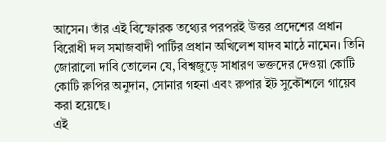আসেন। তাঁর এই বিস্ফোরক তথ্যের পরপরই উত্তর প্রদেশের প্রধান বিরোধী দল সমাজবাদী পার্টির প্রধান অখিলেশ যাদব মাঠে নামেন। তিনি জোরালো দাবি তোলেন যে, বিশ্বজুড়ে সাধারণ ভক্তদের দেওয়া কোটি কোটি রুপির অনুদান, সোনার গহনা এবং রুপার ইট সুকৌশলে গায়েব করা হয়েছে।
এই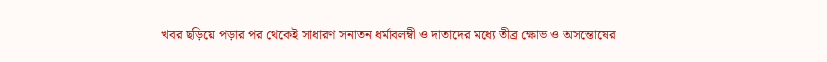খবর ছড়িয়ে পড়ার পর থেকেই সাধারণ সনাতন ধর্মাবলম্বী ও দাতাদের মধ্যে তীব্র ক্ষোভ ও অসন্তোষের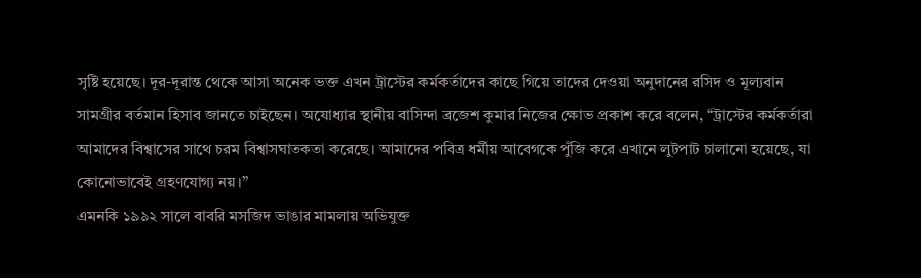সৃষ্টি হয়েছে। দূর-দূরান্ত থেকে আসা অনেক ভক্ত এখন ট্রাস্টের কর্মকর্তাদের কাছে গিয়ে তাদের দেওয়া অনুদানের রসিদ ও মূল্যবান সামগ্রীর বর্তমান হিসাব জানতে চাইছেন। অযোধ্যার স্থানীয় বাসিন্দা ব্রজেশ কুমার নিজের ক্ষোভ প্রকাশ করে বলেন, “ট্রাস্টের কর্মকর্তারা আমাদের বিশ্বাসের সাথে চরম বিশ্বাসঘাতকতা করেছে। আমাদের পবিত্র ধর্মীয় আবেগকে পুঁজি করে এখানে লুটপাট চালানো হয়েছে, যা কোনোভাবেই গ্রহণযোগ্য নয়।”
এমনকি ১৯৯২ সালে বাবরি মসজিদ ভাঙার মামলায় অভিযুক্ত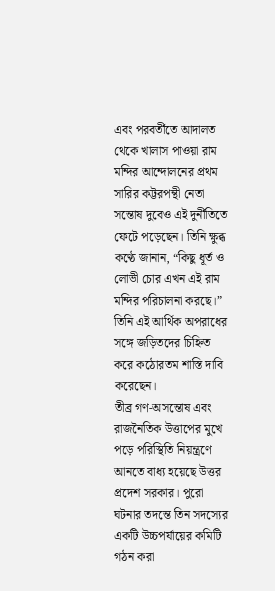এবং পরবর্তীতে আদালত থেকে খালাস পাওয়া রাম মন্দির আন্দোলনের প্রথম সারির কট্টরপন্থী নেতা সন্তোষ দুবেও এই দুর্নীতিতে ফেটে পড়েছেন। তিনি ক্ষুব্ধ কণ্ঠে জানান, “কিছু ধূর্ত ও লোভী চোর এখন এই রাম মন্দির পরিচালনা করছে।” তিনি এই আর্থিক অপরাধের সঙ্গে জড়িতদের চিহ্নিত করে কঠোরতম শাস্তি দাবি করেছেন।
তীব্র গণ-অসন্তোষ এবং রাজনৈতিক উত্তাপের মুখে পড়ে পরিস্থিতি নিয়ন্ত্রণে আনতে বাধ্য হয়েছে উত্তর প্রদেশ সরকার। পুরো ঘটনার তদন্তে তিন সদস্যের একটি উচ্চপর্যায়ের কমিটি গঠন করা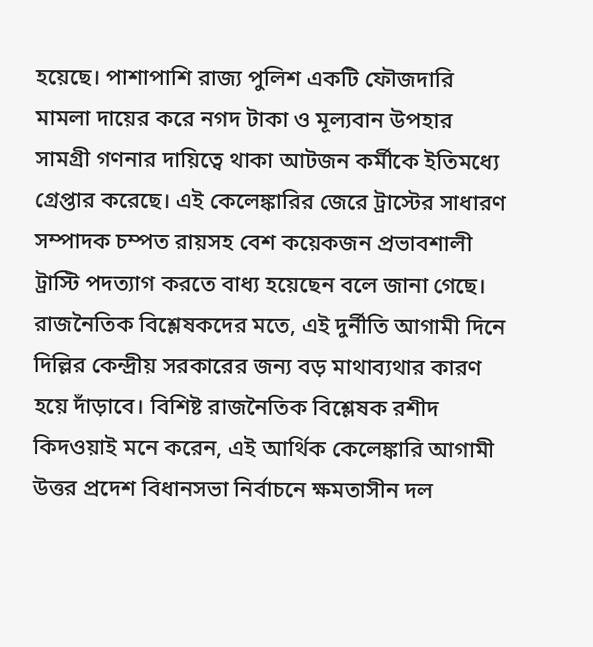হয়েছে। পাশাপাশি রাজ্য পুলিশ একটি ফৌজদারি মামলা দায়ের করে নগদ টাকা ও মূল্যবান উপহার সামগ্রী গণনার দায়িত্বে থাকা আটজন কর্মীকে ইতিমধ্যে গ্রেপ্তার করেছে। এই কেলেঙ্কারির জেরে ট্রাস্টের সাধারণ সম্পাদক চম্পত রায়সহ বেশ কয়েকজন প্রভাবশালী ট্রাস্টি পদত্যাগ করতে বাধ্য হয়েছেন বলে জানা গেছে।
রাজনৈতিক বিশ্লেষকদের মতে, এই দুর্নীতি আগামী দিনে দিল্লির কেন্দ্রীয় সরকারের জন্য বড় মাথাব্যথার কারণ হয়ে দাঁড়াবে। বিশিষ্ট রাজনৈতিক বিশ্লেষক রশীদ কিদওয়াই মনে করেন, এই আর্থিক কেলেঙ্কারি আগামী উত্তর প্রদেশ বিধানসভা নির্বাচনে ক্ষমতাসীন দল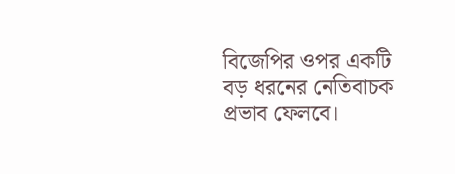বিজেপির ওপর একটি বড় ধরনের নেতিবাচক প্রভাব ফেলবে।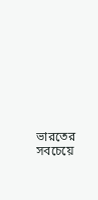ভারতের সবচেয়ে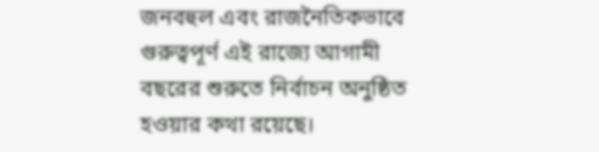জনবহুল এবং রাজনৈতিকভাবে গুরুত্বপূর্ণ এই রাজ্যে আগামী বছরের শুরুতে নির্বাচন অনুষ্ঠিত হওয়ার কথা রয়েছে।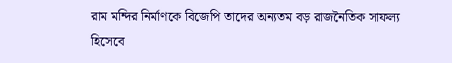রাম মন্দির নির্মাণকে বিজেপি তাদের অন্যতম বড় রাজনৈতিক সাফল্য হিসেবে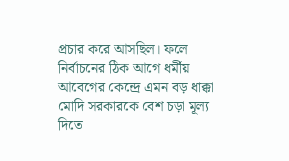প্রচার করে আসছিল। ফলে নির্বাচনের ঠিক আগে ধর্মীয় আবেগের কেন্দ্রে এমন বড় ধাক্কা মোদি সরকারকে বেশ চড়া মূল্য দিতে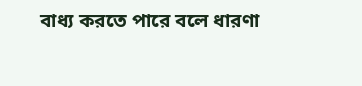বাধ্য করতে পারে বলে ধারণা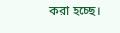করা হচ্ছে।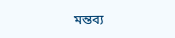মন্তব্য